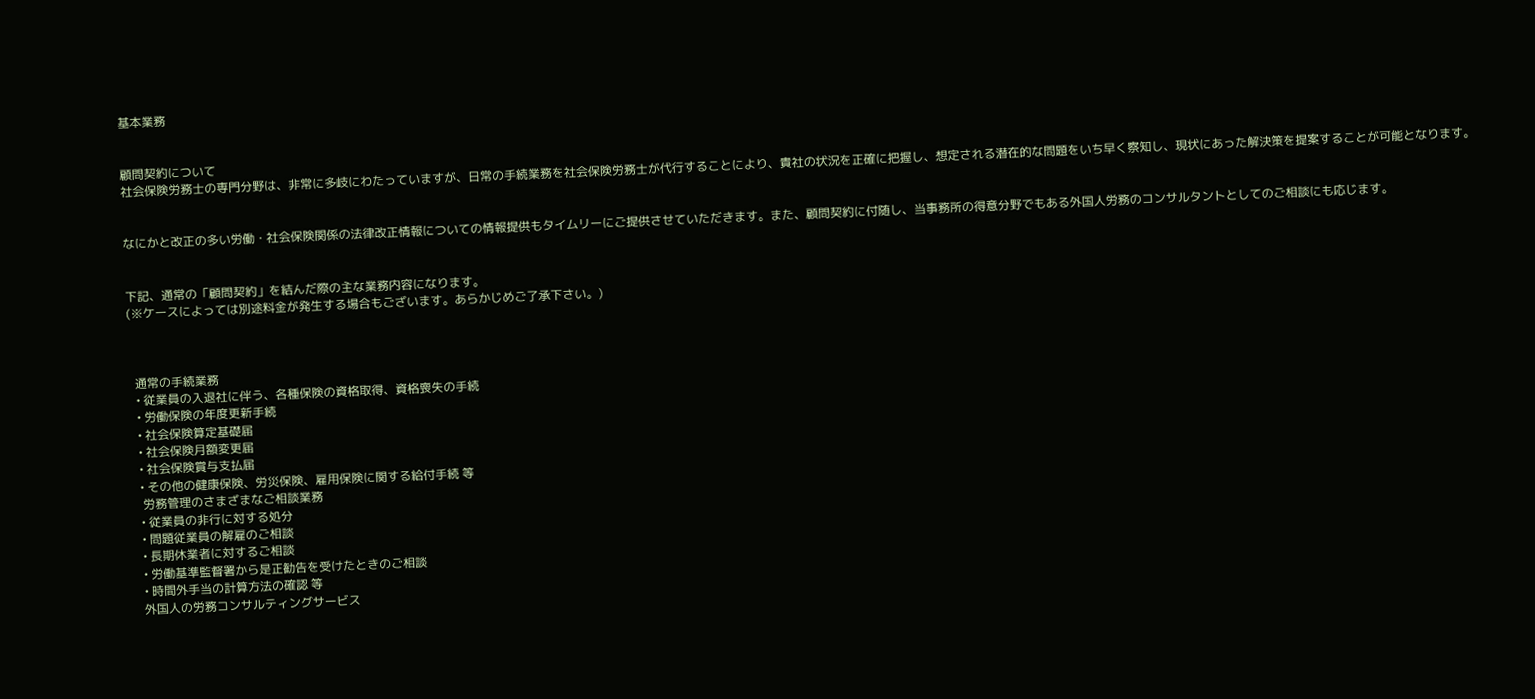基本業務


顧問契約について
社会保険労務士の専門分野は、非常に多岐にわたっていますが、日常の手続業務を社会保険労務士が代行することにより、貴社の状況を正確に把握し、想定される潜在的な問題をいち早く察知し、現状にあった解決策を提案することが可能となります。


なにかと改正の多い労働・社会保険関係の法律改正情報についての情報提供もタイムリーにご提供させていただきます。また、顧問契約に付随し、当事務所の得意分野でもある外国人労務のコンサルタントとしてのご相談にも応じます。


下記、通常の「顧問契約」を結んだ際の主な業務内容になります。
(※ケースによっては別途料金が発生する場合もございます。あらかじめご了承下さい。)



  通常の手続業務
  • 従業員の入退社に伴う、各種保険の資格取得、資格喪失の手続
  • 労働保険の年度更新手続
  • 社会保険算定基礎届
  • 社会保険月額変更届
  • 社会保険賞与支払届
  • その他の健康保険、労災保険、雇用保険に関する給付手続 等
   労務管理のさまざまなご相談業務
  • 従業員の非行に対する処分
  • 問題従業員の解雇のご相談
  • 長期休業者に対するご相談
  • 労働基準監督署から是正勧告を受けたときのご相談
  • 時間外手当の計算方法の確認 等
  外国人の労務コンサルティングサービス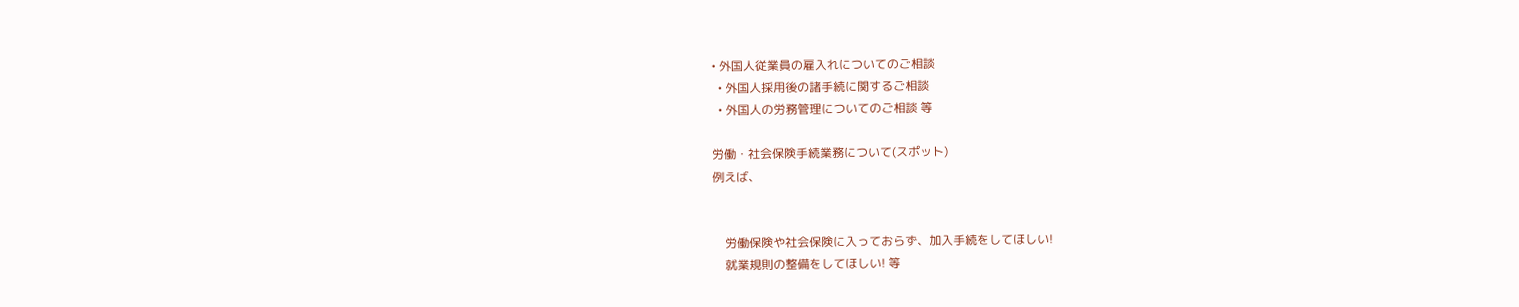• 外国人従業員の雇入れについてのご相談
  • 外国人採用後の諸手続に関するご相談
  • 外国人の労務管理についてのご相談 等

労働・社会保険手続業務について(スポット)
例えば、


    労働保険や社会保険に入っておらず、加入手続をしてほしい!
    就業規則の整備をしてほしい! 等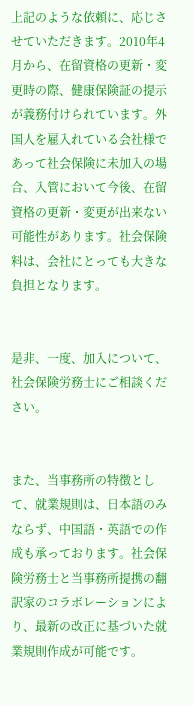上記のような依頼に、応じさせていただきます。2010年4月から、在留資格の更新・変更時の際、健康保険証の提示が義務付けられています。外国人を雇入れている会社様であって社会保険に未加入の場合、入管において今後、在留資格の更新・変更が出来ない可能性があります。社会保険料は、会社にとっても大きな負担となります。


是非、一度、加入について、社会保険労務士にご相談ください。


また、当事務所の特徴として、就業規則は、日本語のみならず、中国語・英語での作成も承っております。社会保険労務士と当事務所提携の翻訳家のコラボレーションにより、最新の改正に基づいた就業規則作成が可能です。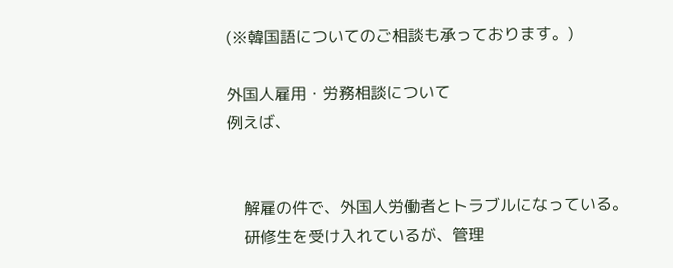(※韓国語についてのご相談も承っております。)

外国人雇用・労務相談について
例えば、


    解雇の件で、外国人労働者とトラブルになっている。
    研修生を受け入れているが、管理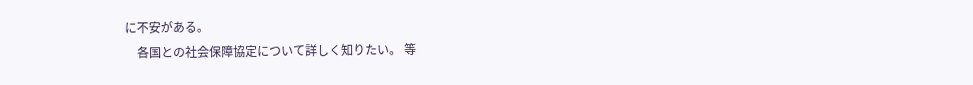に不安がある。
    各国との社会保障協定について詳しく知りたい。 等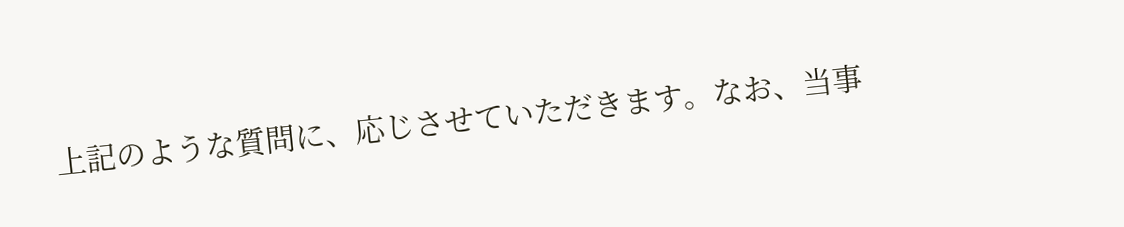上記のような質問に、応じさせていただきます。なお、当事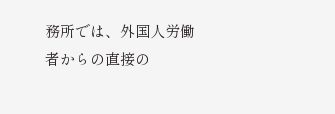務所では、外国人労働者からの直接の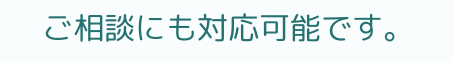ご相談にも対応可能です。